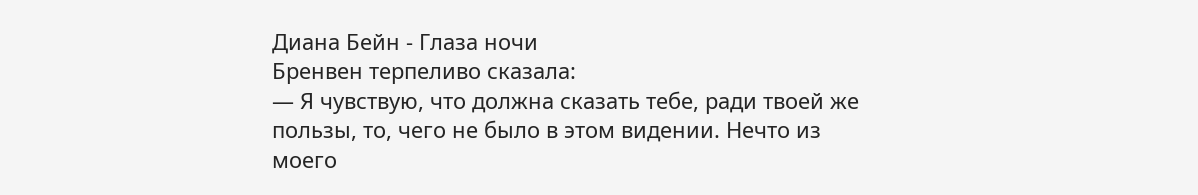Диана Бейн - Глаза ночи
Бренвен терпеливо сказала:
— Я чувствую, что должна сказать тебе, ради твоей же пользы, то, чего не было в этом видении. Нечто из моего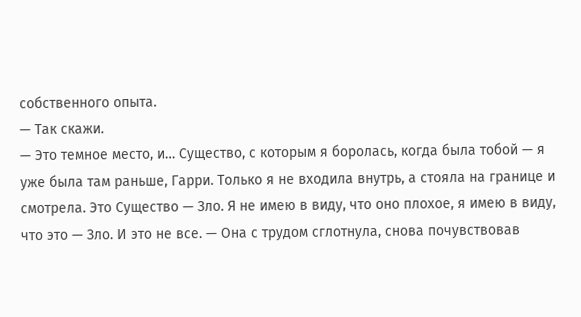собственного опыта.
— Так скажи.
— Это темное место, и… Существо, с которым я боролась, когда была тобой — я уже была там раньше, Гарри. Только я не входила внутрь, а стояла на границе и смотрела. Это Существо — Зло. Я не имею в виду, что оно плохое, я имею в виду, что это — Зло. И это не все. — Она с трудом сглотнула, снова почувствовав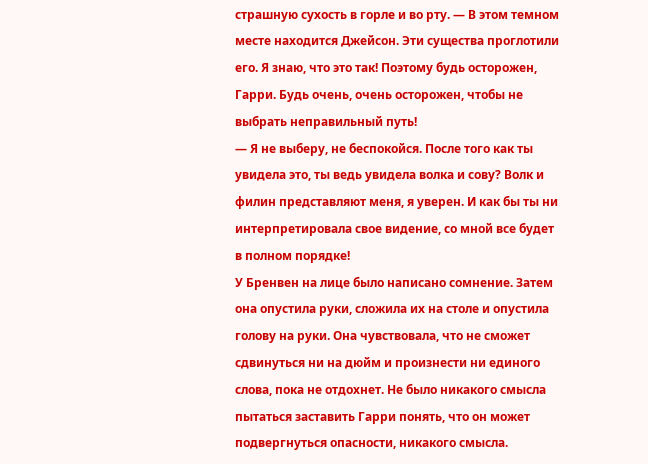страшную сухость в горле и во рту. — В этом темном месте находится Джейсон. Эти существа проглотили его. Я знаю, что это так! Поэтому будь осторожен, Гарри. Будь очень, очень осторожен, чтобы не выбрать неправильный путь!
— Я не выберу, не беспокойся. После того как ты увидела это, ты ведь увидела волка и сову? Волк и филин представляют меня, я уверен. И как бы ты ни интерпретировала свое видение, со мной все будет в полном порядке!
У Бренвен на лице было написано сомнение. Затем она опустила руки, сложила их на столе и опустила голову на руки. Она чувствовала, что не сможет сдвинуться ни на дюйм и произнести ни единого слова, пока не отдохнет. Не было никакого смысла пытаться заставить Гарри понять, что он может подвергнуться опасности, никакого смысла.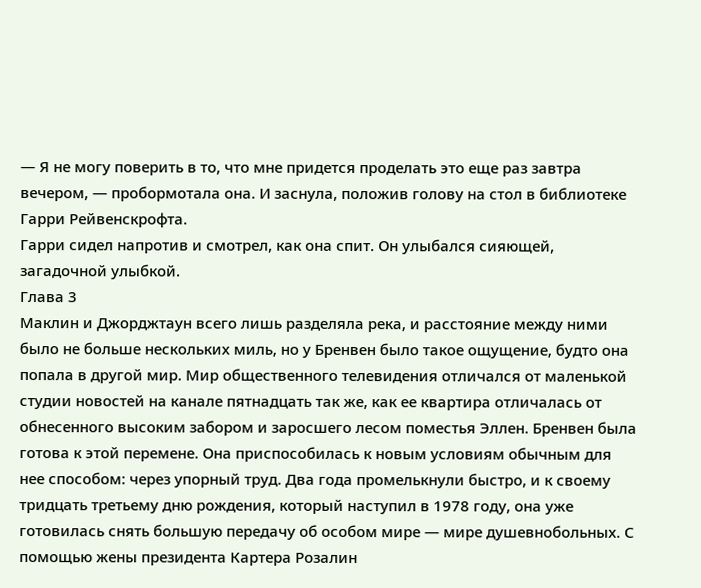— Я не могу поверить в то, что мне придется проделать это еще раз завтра вечером, — пробормотала она. И заснула, положив голову на стол в библиотеке Гарри Рейвенскрофта.
Гарри сидел напротив и смотрел, как она спит. Он улыбался сияющей, загадочной улыбкой.
Глава 3
Маклин и Джорджтаун всего лишь разделяла река, и расстояние между ними было не больше нескольких миль, но у Бренвен было такое ощущение, будто она попала в другой мир. Мир общественного телевидения отличался от маленькой студии новостей на канале пятнадцать так же, как ее квартира отличалась от обнесенного высоким забором и заросшего лесом поместья Эллен. Бренвен была готова к этой перемене. Она приспособилась к новым условиям обычным для нее способом: через упорный труд. Два года промелькнули быстро, и к своему тридцать третьему дню рождения, который наступил в 1978 году, она уже готовилась снять большую передачу об особом мире — мире душевнобольных. С помощью жены президента Картера Розалин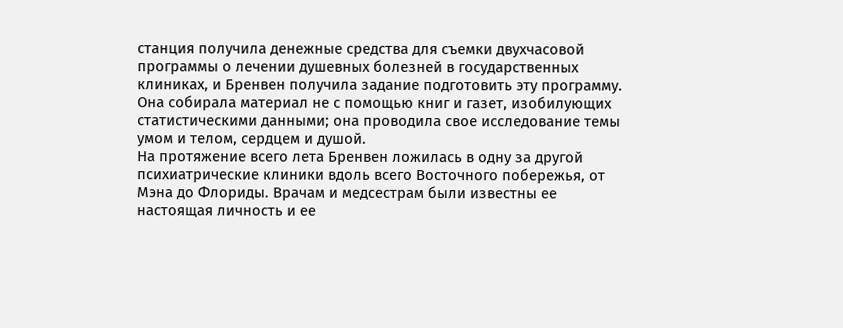станция получила денежные средства для съемки двухчасовой программы о лечении душевных болезней в государственных клиниках, и Бренвен получила задание подготовить эту программу.
Она собирала материал не с помощью книг и газет, изобилующих статистическими данными; она проводила свое исследование темы умом и телом, сердцем и душой.
На протяжение всего лета Бренвен ложилась в одну за другой психиатрические клиники вдоль всего Восточного побережья, от Мэна до Флориды. Врачам и медсестрам были известны ее настоящая личность и ее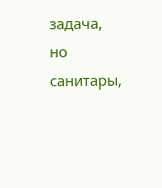задача, но санитары,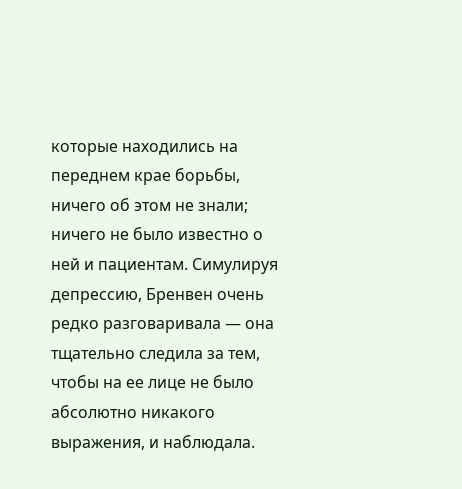которые находились на переднем крае борьбы, ничего об этом не знали; ничего не было известно о ней и пациентам. Симулируя депрессию, Бренвен очень редко разговаривала — она тщательно следила за тем, чтобы на ее лице не было абсолютно никакого выражения, и наблюдала.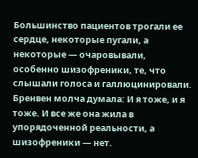Большинство пациентов трогали ее сердце, некоторые пугали, а некоторые — очаровывали, особенно шизофреники, те, что слышали голоса и галлюцинировали. Бренвен молча думала: И я тоже, и я тоже. И все же она жила в упорядоченной реальности, а шизофреники — нет.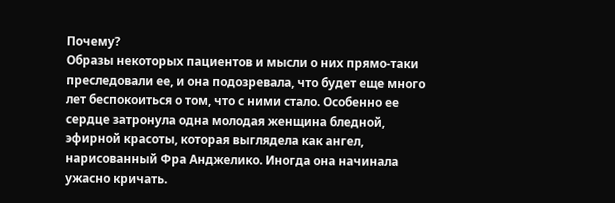Почему?
Образы некоторых пациентов и мысли о них прямо-таки преследовали ее, и она подозревала, что будет еще много лет беспокоиться о том, что с ними стало. Особенно ее сердце затронула одна молодая женщина бледной, эфирной красоты, которая выглядела как ангел, нарисованный Фра Анджелико. Иногда она начинала ужасно кричать.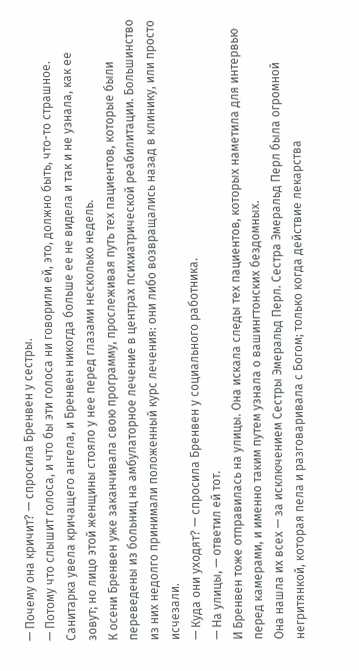— Почему она кричит? — спросила Бренвен у сестры.
— Потому что слышит голоса, и что бы эти голоса ни говорили ей, это, должно быть, что-то страшное.
Санитарка увела кричащего ангела, и Бренвен никогда больше ее не видела и так и не узнала, как ее зовут; но лицо этой женщины стояло у нее перед глазами несколько недель.
К осени Бренвен уже заканчивала свою программу, прослеживая путь тех пациентов, которые были переведены из больниц на амбулаторное лечение в центрах психиатрической реабилитации. Большинство из них недолго принимали положенный курс лечения: они либо возвращались назад в клинику, или просто исчезали.
— Куда они уходят? — спросила Бренвен у социального работника.
— На улицы, — ответил ей тот.
И Бренвен тоже отправилась на улицы. Она искала следы тех пациентов, которых наметила для интервью перед камерами, и именно таким путем узнала о вашингтонских бездомных.
Она нашла их всех — за исключением Сестры Эмеральд Перл. Сестра Эмеральд Перл была огромной негритянкой, которая пела и разговаривала с Богом; только когда действие лекарства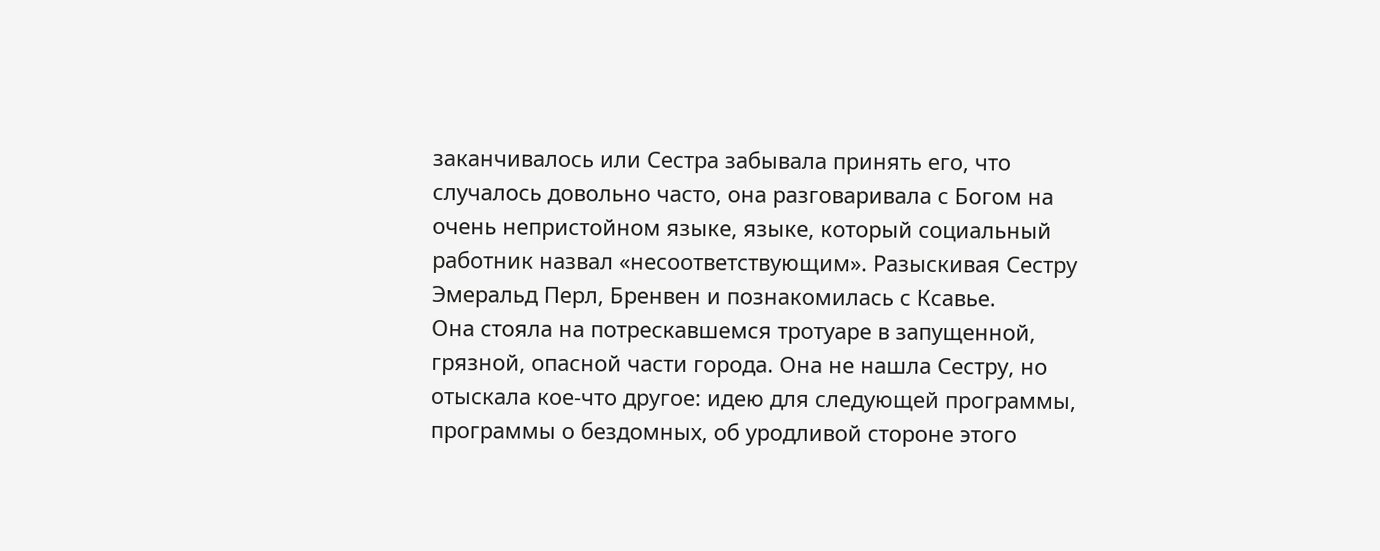заканчивалось или Сестра забывала принять его, что случалось довольно часто, она разговаривала с Богом на очень непристойном языке, языке, который социальный работник назвал «несоответствующим». Разыскивая Сестру Эмеральд Перл, Бренвен и познакомилась с Ксавье.
Она стояла на потрескавшемся тротуаре в запущенной, грязной, опасной части города. Она не нашла Сестру, но отыскала кое-что другое: идею для следующей программы, программы о бездомных, об уродливой стороне этого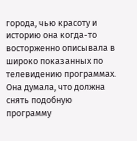города, чью красоту и историю она когда-то восторженно описывала в широко показанных по телевидению программах. Она думала, что должна снять подобную программу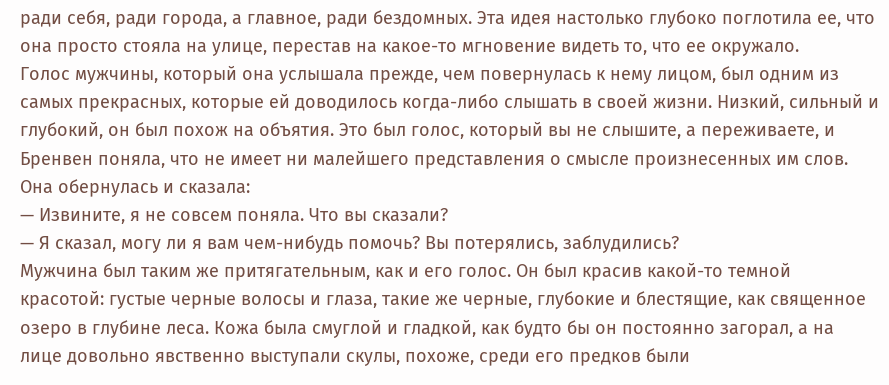ради себя, ради города, а главное, ради бездомных. Эта идея настолько глубоко поглотила ее, что она просто стояла на улице, перестав на какое-то мгновение видеть то, что ее окружало.
Голос мужчины, который она услышала прежде, чем повернулась к нему лицом, был одним из самых прекрасных, которые ей доводилось когда-либо слышать в своей жизни. Низкий, сильный и глубокий, он был похож на объятия. Это был голос, который вы не слышите, а переживаете, и Бренвен поняла, что не имеет ни малейшего представления о смысле произнесенных им слов. Она обернулась и сказала:
— Извините, я не совсем поняла. Что вы сказали?
— Я сказал, могу ли я вам чем-нибудь помочь? Вы потерялись, заблудились?
Мужчина был таким же притягательным, как и его голос. Он был красив какой-то темной красотой: густые черные волосы и глаза, такие же черные, глубокие и блестящие, как священное озеро в глубине леса. Кожа была смуглой и гладкой, как будто бы он постоянно загорал, а на лице довольно явственно выступали скулы, похоже, среди его предков были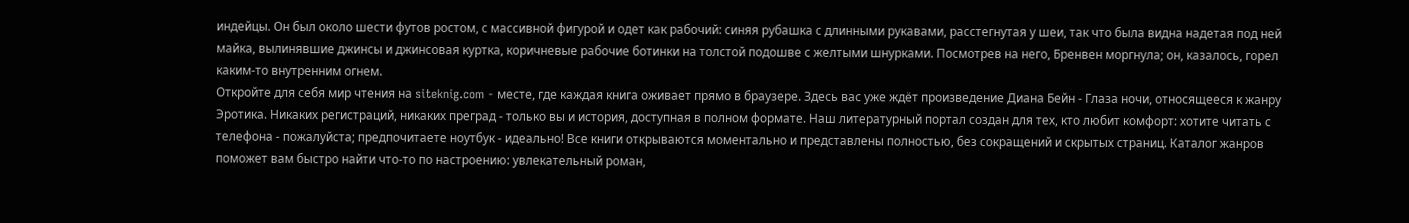индейцы. Он был около шести футов ростом, с массивной фигурой и одет как рабочий: синяя рубашка с длинными рукавами, расстегнутая у шеи, так что была видна надетая под ней майка, вылинявшие джинсы и джинсовая куртка, коричневые рабочие ботинки на толстой подошве с желтыми шнурками. Посмотрев на него, Бренвен моргнула; он, казалось, горел каким-то внутренним огнем.
Откройте для себя мир чтения на siteknig.com - месте, где каждая книга оживает прямо в браузере. Здесь вас уже ждёт произведение Диана Бейн - Глаза ночи, относящееся к жанру Эротика. Никаких регистраций, никаких преград - только вы и история, доступная в полном формате. Наш литературный портал создан для тех, кто любит комфорт: хотите читать с телефона - пожалуйста; предпочитаете ноутбук - идеально! Все книги открываются моментально и представлены полностью, без сокращений и скрытых страниц. Каталог жанров поможет вам быстро найти что-то по настроению: увлекательный роман,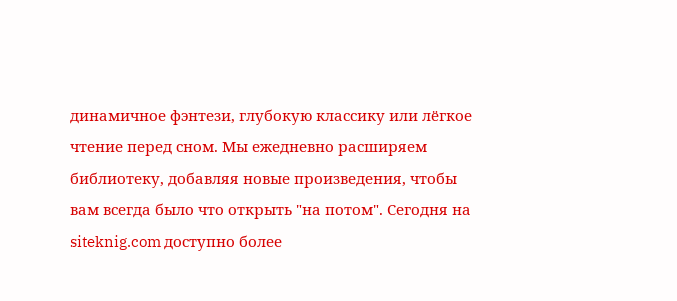динамичное фэнтези, глубокую классику или лёгкое чтение перед сном. Мы ежедневно расширяем библиотеку, добавляя новые произведения, чтобы вам всегда было что открыть "на потом". Сегодня на siteknig.com доступно более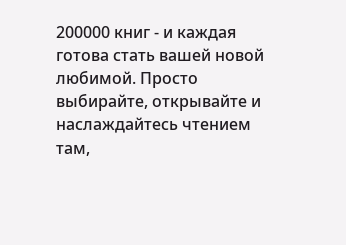200000 книг - и каждая готова стать вашей новой любимой. Просто выбирайте, открывайте и наслаждайтесь чтением там,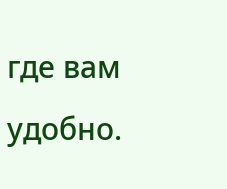где вам удобно.